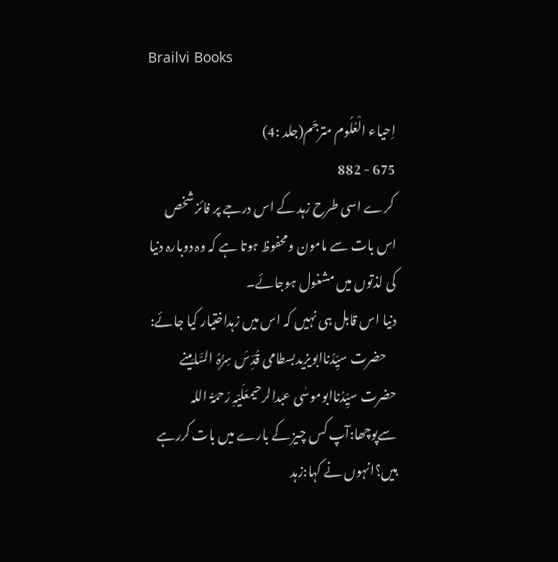Brailvi Books

اِحیاء الْعُلُوم مترجَم(جلد :4)
675 - 882
 کرے اسی طرح زہد کے اس درجے پر فائز شخص اس بات سے مامون ومحفوظ ہوتا ہے کہ وہ دوبارہ دنیا کی لذتوں میں مشغول ہوجائے۔
دنیا اس قابل ہی نہیں کہ اس میں زہداختیار کیا جائے:
    حضرت سیِّدُناابویزیدبسطامی قُدِّسَ سِرُّہُ السَّامِینے حضرت سیِّدُناابوموسٰی عبدالرحیمعَلَیْہِ رَحمَۃُ اللہ سےپوچھا:آپ کس چیز کے بارے میں بات کررہے ہیں؟انہوں نے کہا:زہد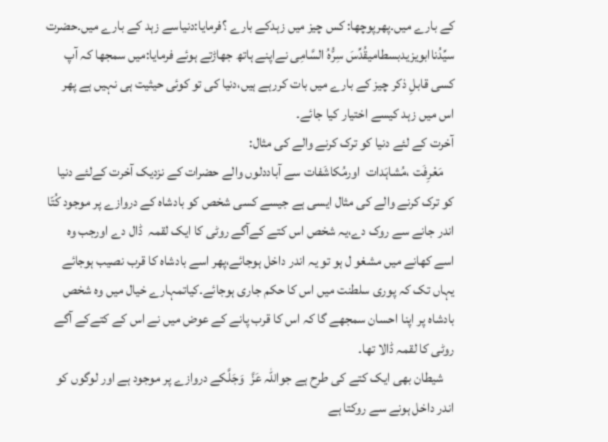کے بارے میں۔پھرپوچھا: کس چیز میں زہدکے بارے ؟فرمایا:دنیاسے زہد کے بارے میں۔حضرت سیِّدُناابویزیدبسطامیقُدِّسَ سِرُّہُ السَّامِی نےاپنے ہاتھ جھاڑتے ہوئے فرمایا:میں سمجھا کہ آپ کسی قابلِ ذکر چیز کے بارے میں بات کررہے ہیں،دنیا کی تو کوئی حیثیت ہی نہیں ہے پھر اس میں زہد کیسے اختیار کیا جائے۔
آخرت کے لئے دنیا کو ترک کرنے والے کی مثال:
    مَعْرِفَت ،مُشاہَدات  اورمُکاشَفات سے آباددلوں والے حضرات کے نزدیک آخرت کےلئے دنیا کو ترک کرنے والے کی مثال ایسی ہے جیسے کسی شخص کو بادشاہ کے دروازے پر موجود کُتّا اندر جانے سے روک دے،یہ شخص اس کتے کےآگے روٹی کا ایک لقمہ  ڈال دے اورجب وہ اسے کھانے میں مشغو ل ہو تو یہ اندر داخل ہوجائے،پھر اسے بادشاہ کا قرب نصیب ہوجائے یہاں تک کہ پوری سلطنت میں اس کا حکم جاری ہوجائے۔کیاتمہارے خیال میں وہ شخص بادشاہ پر اپنا احسان سمجھے گا کہ اس کا قرب پانے کے عوض میں نے اس کے کتےکے آگے روٹی کا لقمہ ڈالا تھا۔
    شیطان بھی ایک کتے کی طرح ہے جواللہ عَزَّ  وَجَلَّکے دروازے پر موجود ہے اور لوگوں کو اندر داخل ہونے سے روکتا ہے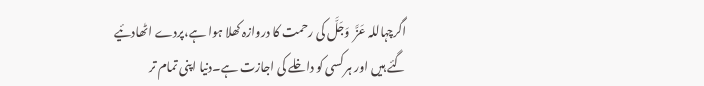اگرچہاللہ عَزَّ  وَجَلَّ کی رحمت کا دروازہ کھلا ہوا ہے،پردے اٹھادئیے  گئے ہیں اور ہر کسی کو داخلے کی اجازت ہے۔دنیا اپنی تمام تر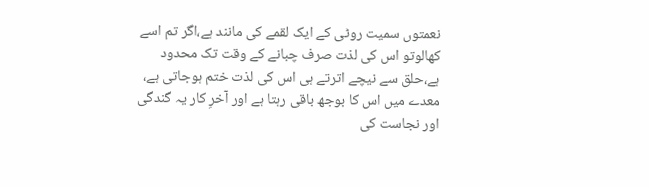نعمتوں سمیت روٹی کے ایک لقمے کی مانند ہے،اگر تم اسے کھالوتو اس کی لذت صرف چبانے کے وقت تک محدود ہے،حلق سے نیچے اترتے ہی اس کی لذت ختم ہوجاتی ہے، معدے میں اس کا بوجھ باقی رہتا ہے اور آخرِ کار یہ گندگی اور نجاست کی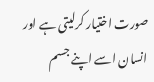صورت اختیار کرلیتی ہے اور انسان اسے اپنے جسم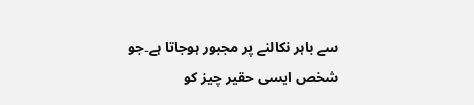سے باہر نکالنے پر مجبور ہوجاتا ہے۔جو شخص ایسی حقیر چیز کو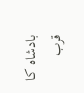بادشاہ کا قرب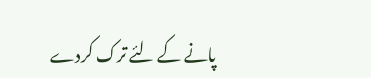پانے کے لئے ترک کردے